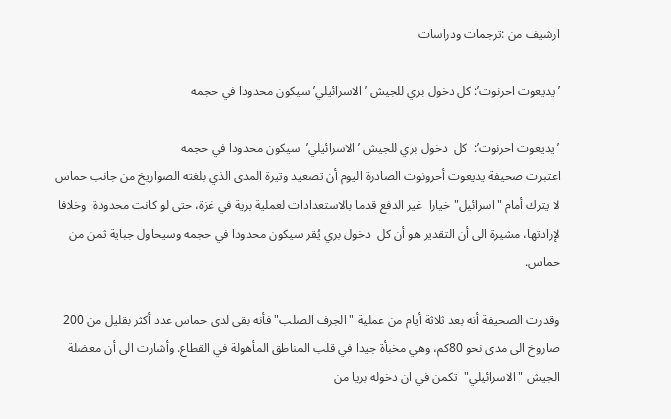ارشيف من :ترجمات ودراسات

’يديعوت احرنوت’: كل دخول بري للجيش ’الاسرائيلي’ سيكون محدودا في حجمه

’يديعوت احرنوت’:  كل  دخول بري للجيش ’الاسرائيلي’  سيكون محدودا في حجمه
اعتبرت صحيفة يديعوت أحرونوت الصادرة اليوم أن تصعيد وتيرة المدى الذي بلغته الصواريخ من جانب حماس لا يترك أمام "اسرائيل" خيارا  غير الدفع قدما بالاستعدادات لعملية برية في غزة، حتى لو كانت محدودة  وخلافا لإرادتها، مشيرة الى أن التقدير هو أن كل  دخول بري يُقر سيكون محدودا في حجمه وسيحاول جباية ثمن من حماس.

وقدرت الصحيفة أنه بعد ثلاثة أيام من عملية "الجرف الصلب" فأنه بقى لدى حماس عدد أكثر بقليل من 200 صاروخ الى مدى نحو 80كم، وهي مخبأة جيدا في قلب المناطق المأهولة في القطاع. وأشارت الى أن معضلة الجيش "الاسرائيلي"  تكمن في ان دخوله بريا من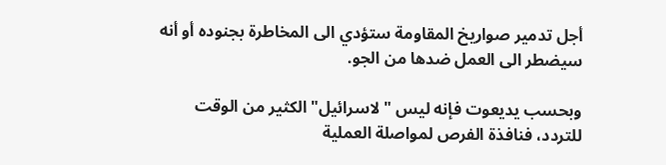أجل تدمير صواريخ المقاومة ستؤدي الى المخاطرة بجنوده أو أنه سيضطر الى العمل ضدها من الجو.

وبحسب يديعوت فإنه ليس "لاسرائيل" الكثير من الوقت للتردد، فنافذة الفرص لمواصلة العملية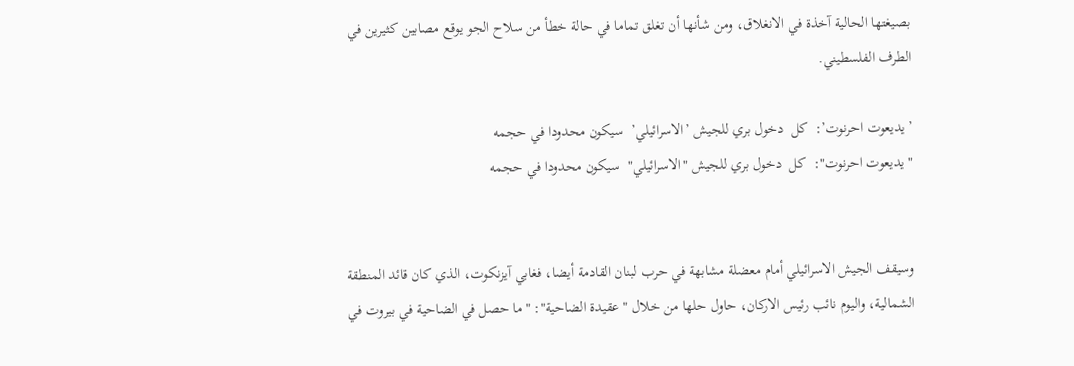بصيغتها الحالية آخذة في الانغلاق، ومن شأنها أن تغلق تماما في حالة خطأ من سلاح الجو يوقع مصابين كثيرين في الطرف الفلسطيني.

’يديعوت احرنوت’:  كل  دخول بري للجيش ’الاسرائيلي’  سيكون محدودا في حجمه
"يديعوت احرنوت":  كل  دخول بري للجيش "الاسرائيلي"  سيكون محدودا في حجمه


وسيقف الجيش الاسرائيلي أمام معضلة مشابهة في حرب لبنان القادمة أيضا، فغابي آيزنكوت، الذي كان قائد المنطقة الشمالية، واليوم نائب رئيس الاركان، حاول حلها من خلال "عقيدة الضاحية": "ما حصل في الضاحية في بيروت في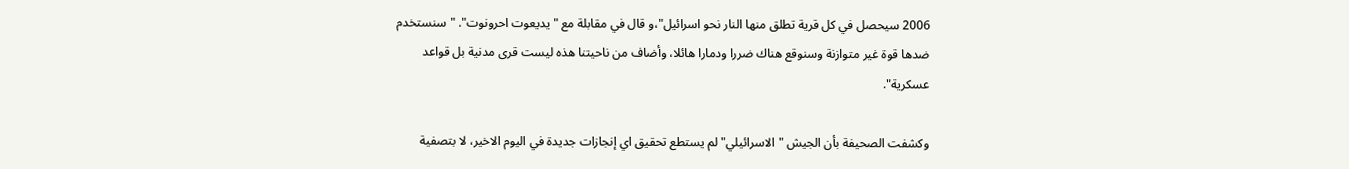2006 سيحصل في كل قرية تطلق منها النار نحو اسرائيل"،و قال في مقابلة مع "يديعوت احرونوت". "سنستخدم ضدها قوة غير متوازنة وسنوقع هناك ضررا ودمارا هائلا، وأضاف من ناحيتنا هذه ليست قرى مدنية بل قواعد عسكرية".

وكشفت الصحيفة بأن الجيش "الاسرائيلي" لم يستطع تحقيق اي إنجازات جديدة في اليوم الاخير، لا بتصفية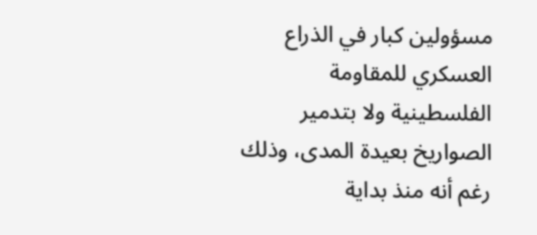مسؤولين كبار في الذراع العسكري للمقاومة الفلسطينية ولا بتدمير الصواريخ بعيدة المدى، وذلك رغم أنه منذ بداية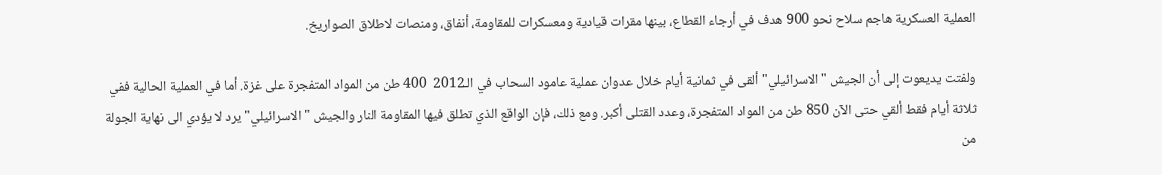العملية العسكرية هاجم سلاح نحو 900 هدف في أرجاء القطاع، بينها مقرات قيادية ومعسكرات للمقاومة، أنفاق، ومنصات لاطلاق الصواريخ.

ولفتت يديعوت إلى أن الجيش "الاسرائيلي" ألقى في ثمانية أيام خلال عدوان عملية عامود السحاب في الـ2012  400 طن من المواد المتفجرة على غزة. أما في العملية الحالية ففي ثلاثة أيام فقط ألقي حتى الآن 850 طن من المواد المتفجرة، وعدد القتلى أكبر. ومع ذلك، فإن الواقع الذي تطلق فيها المقاومة النار والجيش "الاسرائيلي" يرد لا يؤدي الى نهاية الجولة من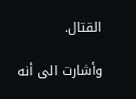القتال.

وأشارت الى أنه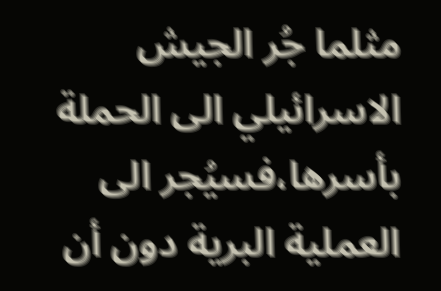مثلما جُر الجيش الاسرائيلي الى الحملة بأسرها،فسيُجر الى العملية البرية دون أن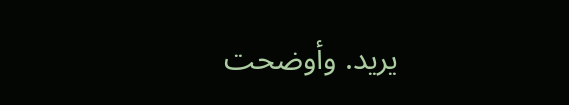يريد. وأوضحت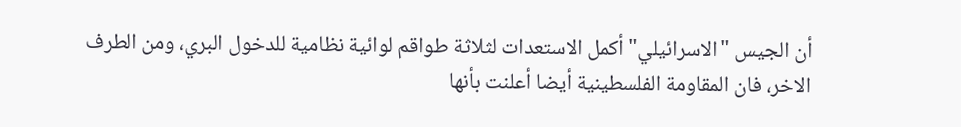أن الجيس "الاسرائيلي" أكمل الاستعدات لثلاثة طواقم لوائية نظامية للدخول البري، ومن الطرف الاخر، فان المقاومة الفلسطينية أيضا أعلنت بأنها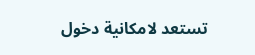تستعد لامكانية دخول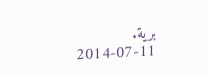برية.
2014-07-11